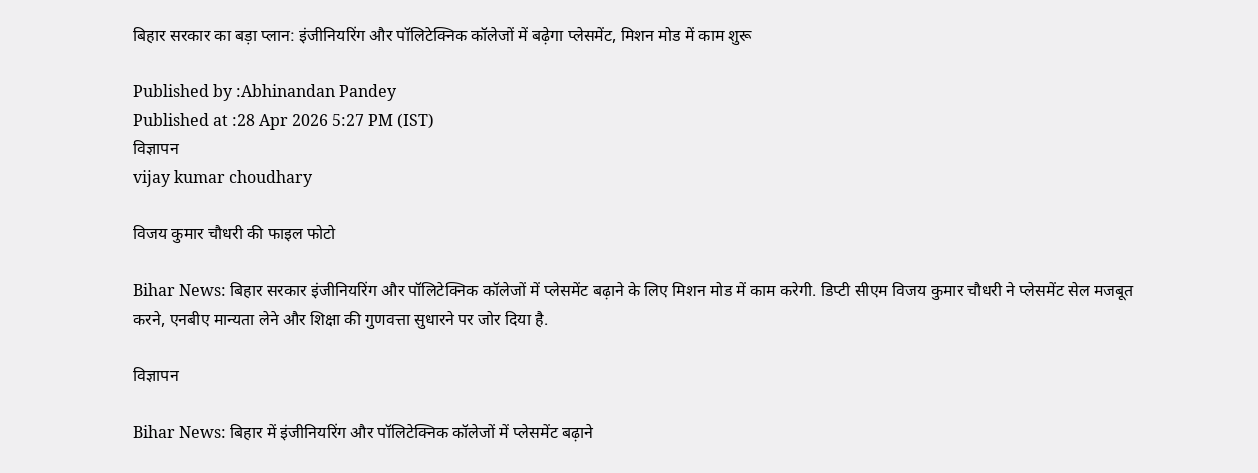बिहार सरकार का बड़ा प्लान: इंजीनियरिंग और पॉलिटेक्निक कॉलेजों में बढ़ेगा प्लेसमेंट, मिशन मोड में काम शुरू

Published by :Abhinandan Pandey
Published at :28 Apr 2026 5:27 PM (IST)
विज्ञापन
vijay kumar choudhary

विजय कुमार चौधरी की फाइल फोटो

Bihar News: बिहार सरकार इंजीनियरिंग और पॉलिटेक्निक कॉलेजों में प्लेसमेंट बढ़ाने के लिए मिशन मोड में काम करेगी. डिप्टी सीएम विजय कुमार चौधरी ने प्लेसमेंट सेल मजबूत करने, एनबीए मान्यता लेने और शिक्षा की गुणवत्ता सुधारने पर जोर दिया है.

विज्ञापन

Bihar News: बिहार में इंजीनियरिंग और पॉलिटेक्निक कॉलेजों में प्लेसमेंट बढ़ाने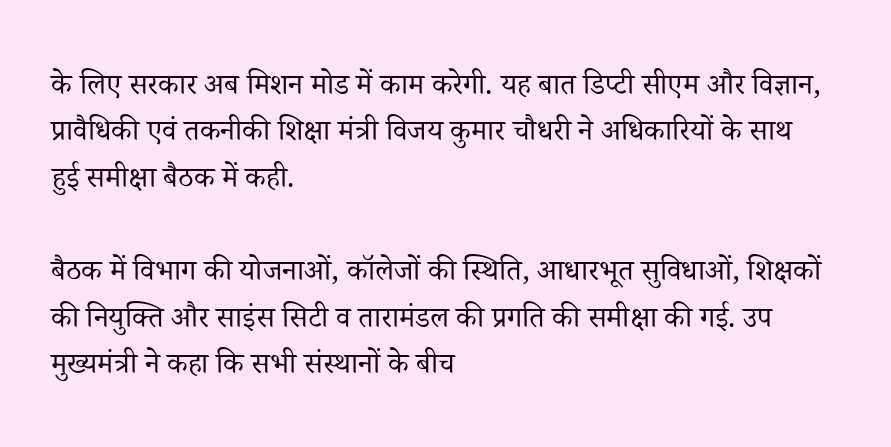के लिए सरकार अब मिशन मोड में काम करेगी. यह बात डिप्टी सीएम और विज्ञान, प्रावैधिकी एवं तकनीकी शिक्षा मंत्री विजय कुमार चौधरी ने अधिकारियों के साथ हुई समीक्षा बैठक में कही.

बैठक में विभाग की योजनाओं, कॉलेजों की स्थिति, आधारभूत सुविधाओं, शिक्षकों की नियुक्ति और साइंस सिटी व तारामंडल की प्रगति की समीक्षा की गई. उप मुख्यमंत्री ने कहा कि सभी संस्थानों के बीच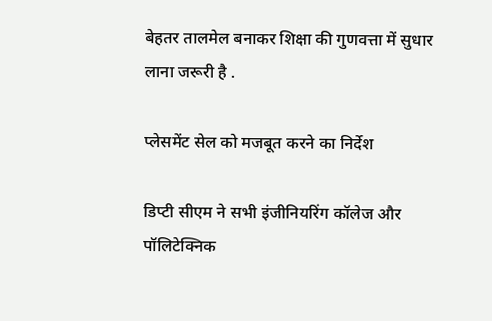बेहतर तालमेल बनाकर शिक्षा की गुणवत्ता में सुधार लाना जरूरी है .

प्लेसमेंट सेल को मजबूत करने का निर्देश

डिप्टी सीएम ने सभी इंजीनियरिंग कॉलेज और पॉलिटेक्निक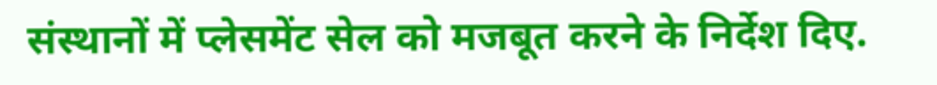संस्थानों में प्लेसमेंट सेल को मजबूत करने के निर्देश दिए.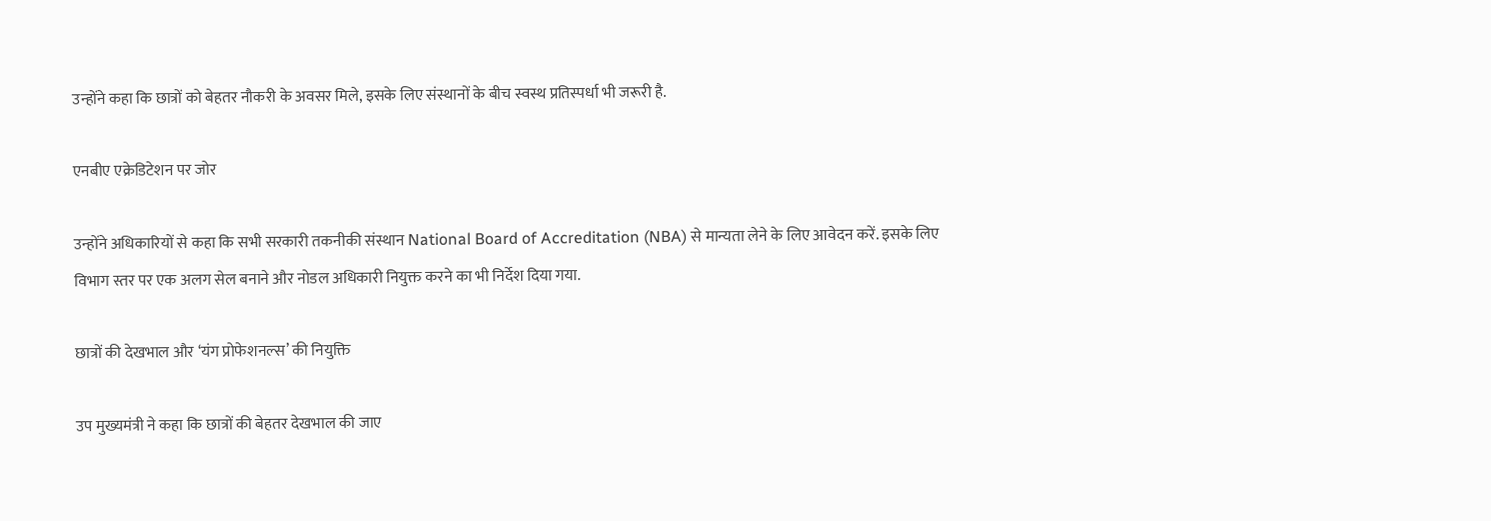उन्होंने कहा कि छात्रों को बेहतर नौकरी के अवसर मिले, इसके लिए संस्थानों के बीच स्वस्थ प्रतिस्पर्धा भी जरूरी है.

एनबीए एक्रेडिटेशन पर जोर

उन्होंने अधिकारियों से कहा कि सभी सरकारी तकनीकी संस्थान National Board of Accreditation (NBA) से मान्यता लेने के लिए आवेदन करें. इसके लिए विभाग स्तर पर एक अलग सेल बनाने और नोडल अधिकारी नियुक्त करने का भी निर्देश दिया गया.

छात्रों की देखभाल और ‘यंग प्रोफेशनल्स’ की नियुक्ति

उप मुख्यमंत्री ने कहा कि छात्रों की बेहतर देखभाल की जाए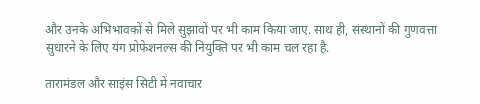और उनके अभिभावकों से मिले सुझावों पर भी काम किया जाए. साथ ही, संस्थानों की गुणवत्ता सुधारने के लिए यंग प्रोफेशनल्स की नियुक्ति पर भी काम चल रहा है.

तारामंडल और साइंस सिटी में नवाचार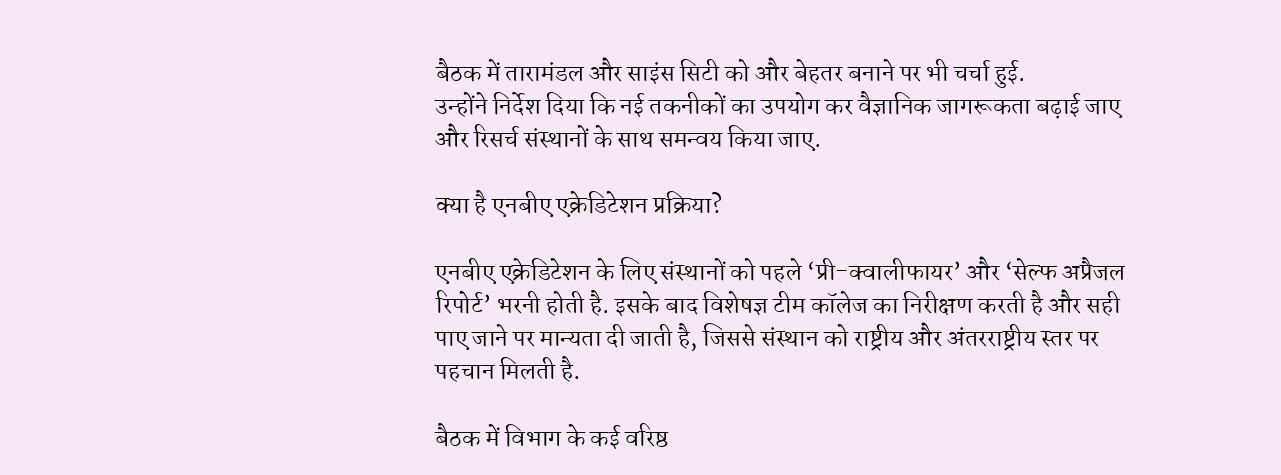बैठक में तारामंडल और साइंस सिटी को और बेहतर बनाने पर भी चर्चा हुई.
उन्होंने निर्देश दिया कि नई तकनीकों का उपयोग कर वैज्ञानिक जागरूकता बढ़ाई जाए और रिसर्च संस्थानों के साथ समन्वय किया जाए.

क्या है एनबीए एक्रेडिटेशन प्रक्रिया?

एनबीए एक्रेडिटेशन के लिए संस्थानों को पहले ‘प्री-क्वालीफायर’ और ‘सेल्फ अप्रैजल रिपोर्ट’ भरनी होती है. इसके बाद विशेषज्ञ टीम कॉलेज का निरीक्षण करती है और सही पाए जाने पर मान्यता दी जाती है, जिससे संस्थान को राष्ट्रीय और अंतरराष्ट्रीय स्तर पर पहचान मिलती है.

बैठक में विभाग के कई वरिष्ठ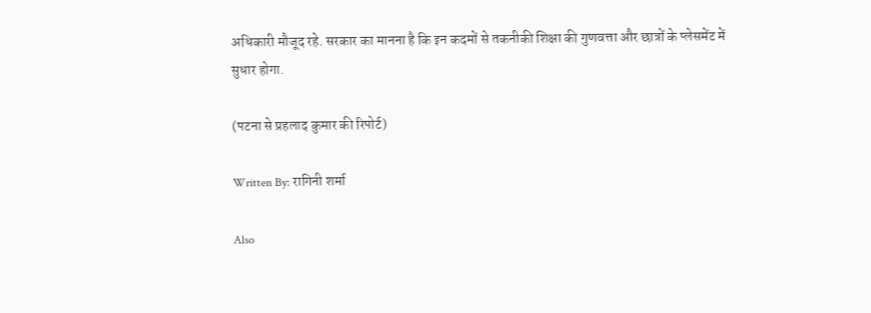अधिकारी मौजूद रहे. सरकार का मानना है कि इन कदमों से तकनीकी शिक्षा की गुणवत्ता और छात्रों के प्लेसमेंट में सुधार होगा.

(पटना से प्रहलाद कुमार की रिपोर्ट)

Written By: रागिनी शर्मा

Also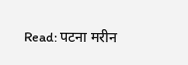Read: पटना मरीन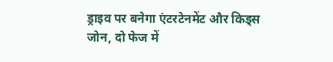ड्राइव पर बनेगा एंटरटेनमेंट और किड्स जोन, दो फेज में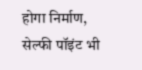होगा निर्माण, सेल्फी पॉइंट भी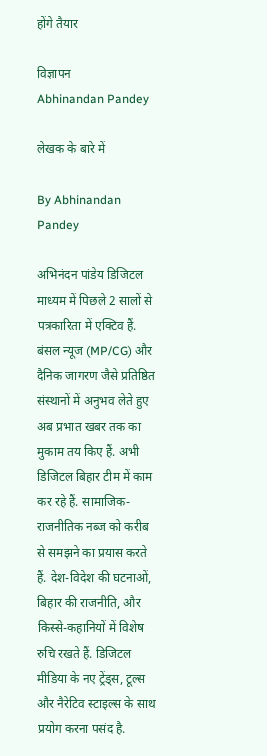होंगे तैयार

विज्ञापन
Abhinandan Pandey

लेखक के बारे में

By Abhinandan Pandey

अभिनंदन पांडेय डिजिटल माध्यम में पिछले 2 सालों से पत्रकारिता में एक्टिव हैं. बंसल न्यूज (MP/CG) और दैनिक जागरण जैसे प्रतिष्ठित संस्थानों में अनुभव लेते हुए अब प्रभात खबर तक का मुकाम तय किए हैं. अभी डिजिटल बिहार टीम में काम कर रहे हैं. सामाजिक-राजनीतिक नब्ज को करीब से समझने का प्रयास करते हैं. देश-विदेश की घटनाओं, बिहार की राजनीति, और किस्से-कहानियों में विशेष रुचि रखते हैं. डिजिटल मीडिया के नए ट्रेंड्स, टूल्स और नैरेटिव स्टाइल्स के साथ प्रयोग करना पसंद है.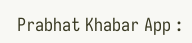Prabhat Khabar App :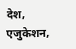देश, एजुकेशन,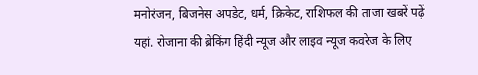मनोरंजन, बिजनेस अपडेट, धर्म, क्रिकेट, राशिफल की ताजा खबरें पढ़ें यहां. रोजाना की ब्रेकिंग हिंदी न्यूज और लाइव न्यूज कवरेज के लिए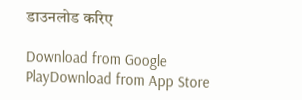डाउनलोड करिए

Download from Google PlayDownload from App Store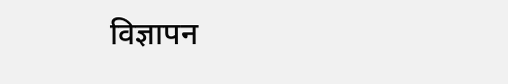विज्ञापन